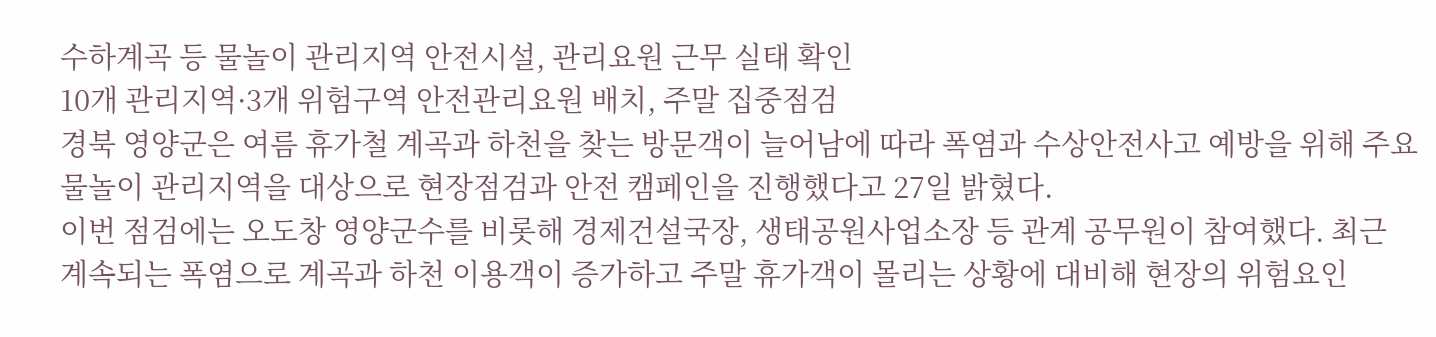수하계곡 등 물놀이 관리지역 안전시설, 관리요원 근무 실태 확인
10개 관리지역·3개 위험구역 안전관리요원 배치, 주말 집중점검
경북 영양군은 여름 휴가철 계곡과 하천을 찾는 방문객이 늘어남에 따라 폭염과 수상안전사고 예방을 위해 주요 물놀이 관리지역을 대상으로 현장점검과 안전 캠페인을 진행했다고 27일 밝혔다.
이번 점검에는 오도창 영양군수를 비롯해 경제건설국장, 생태공원사업소장 등 관계 공무원이 참여했다. 최근 계속되는 폭염으로 계곡과 하천 이용객이 증가하고 주말 휴가객이 몰리는 상황에 대비해 현장의 위험요인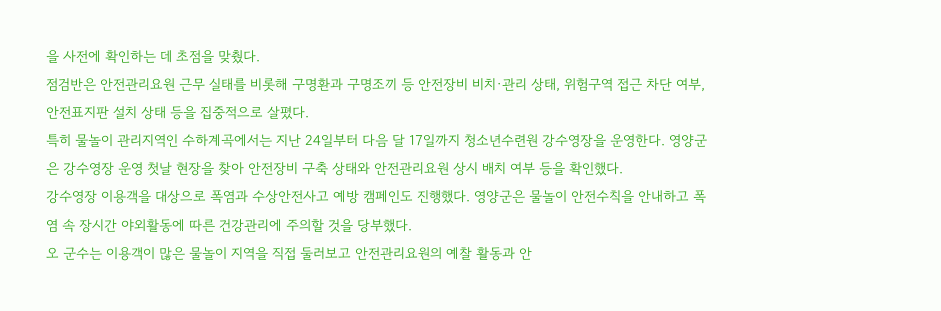을 사전에 확인하는 데 초점을 맞췄다.
점검반은 안전관리요원 근무 실태를 비롯해 구명환과 구명조끼 등 안전장비 비치·관리 상태, 위험구역 접근 차단 여부, 안전표지판 설치 상태 등을 집중적으로 살폈다.
특히 물놀이 관리지역인 수하계곡에서는 지난 24일부터 다음 달 17일까지 청소년수련원 강수영장을 운영한다. 영양군은 강수영장 운영 첫날 현장을 찾아 안전장비 구축 상태와 안전관리요원 상시 배치 여부 등을 확인했다.
강수영장 이용객을 대상으로 폭염과 수상안전사고 예방 캠페인도 진행했다. 영양군은 물놀이 안전수칙을 안내하고 폭염 속 장시간 야외활동에 따른 건강관리에 주의할 것을 당부했다.
오 군수는 이용객이 많은 물놀이 지역을 직접 둘러보고 안전관리요원의 예찰 활동과 안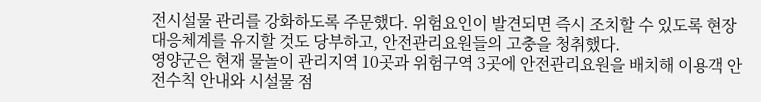전시설물 관리를 강화하도록 주문했다. 위험요인이 발견되면 즉시 조치할 수 있도록 현장 대응체계를 유지할 것도 당부하고, 안전관리요원들의 고충을 청취했다.
영양군은 현재 물놀이 관리지역 10곳과 위험구역 3곳에 안전관리요원을 배치해 이용객 안전수칙 안내와 시설물 점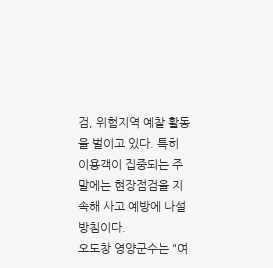검, 위험지역 예찰 활동을 벌이고 있다. 특히 이용객이 집중되는 주말에는 현장점검을 지속해 사고 예방에 나설 방침이다.
오도창 영양군수는 "여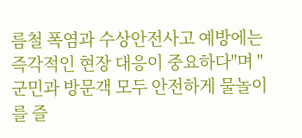름철 폭염과 수상안전사고 예방에는 즉각적인 현장 대응이 중요하다"며 "군민과 방문객 모두 안전하게 물놀이를 즐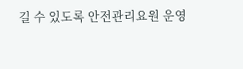길 수 있도록 안전관리요원 운영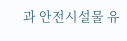과 안전시설물 유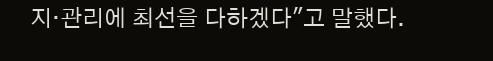지·관리에 최선을 다하겠다"고 말했다.